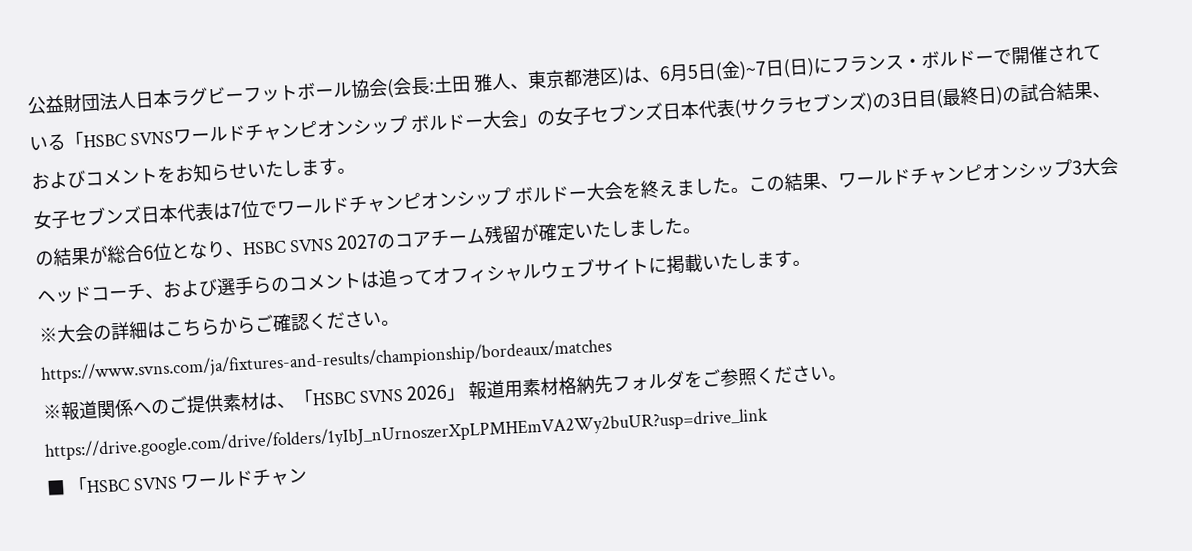公益財団法人日本ラグビーフットボール協会(会長:土田 雅人、東京都港区)は、6月5日(金)~7日(日)にフランス・ボルドーで開催されている「HSBC SVNSワールドチャンピオンシップ ボルドー大会」の女子セブンズ日本代表(サクラセブンズ)の3日目(最終日)の試合結果、およびコメントをお知らせいたします。
女子セブンズ日本代表は7位でワールドチャンピオンシップ ボルドー大会を終えました。この結果、ワールドチャンピオンシップ3大会の結果が総合6位となり、HSBC SVNS 2027のコアチーム残留が確定いたしました。
ヘッドコーチ、および選手らのコメントは追ってオフィシャルウェブサイトに掲載いたします。
※大会の詳細はこちらからご確認ください。
https://www.svns.com/ja/fixtures-and-results/championship/bordeaux/matches
※報道関係へのご提供素材は、「HSBC SVNS 2026」 報道用素材格納先フォルダをご参照ください。
https://drive.google.com/drive/folders/1yIbJ_nUrnoszerXpLPMHEmVA2Wy2buUR?usp=drive_link
■ 「HSBC SVNS ワールドチャン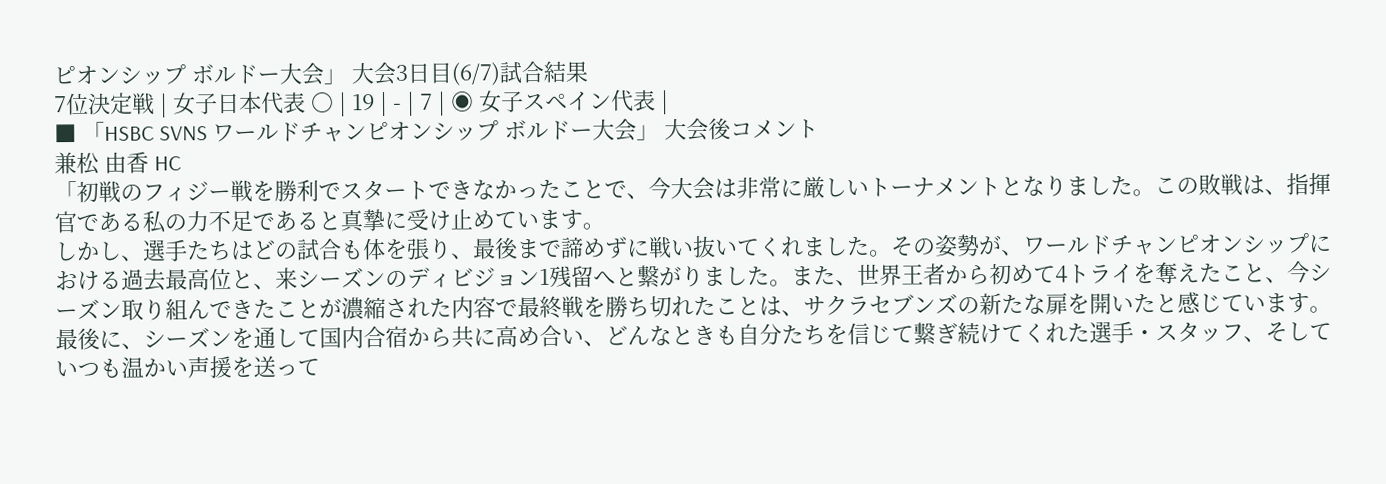ピオンシップ ボルドー大会」 大会3日目(6/7)試合結果
7位決定戦 | 女子日本代表 〇 | 19 | - | 7 | ◉ 女子スペイン代表 |
■ 「HSBC SVNS ワールドチャンピオンシップ ボルドー大会」 大会後コメント
兼松 由香 HC
「初戦のフィジー戦を勝利でスタートできなかったことで、今大会は非常に厳しいトーナメントとなりました。この敗戦は、指揮官である私の力不足であると真摯に受け止めています。
しかし、選手たちはどの試合も体を張り、最後まで諦めずに戦い抜いてくれました。その姿勢が、ワールドチャンピオンシップにおける過去最高位と、来シーズンのディビジョン1残留へと繋がりました。また、世界王者から初めて4トライを奪えたこと、今シーズン取り組んできたことが濃縮された内容で最終戦を勝ち切れたことは、サクラセブンズの新たな扉を開いたと感じています。
最後に、シーズンを通して国内合宿から共に高め合い、どんなときも自分たちを信じて繋ぎ続けてくれた選手・スタッフ、そしていつも温かい声援を送って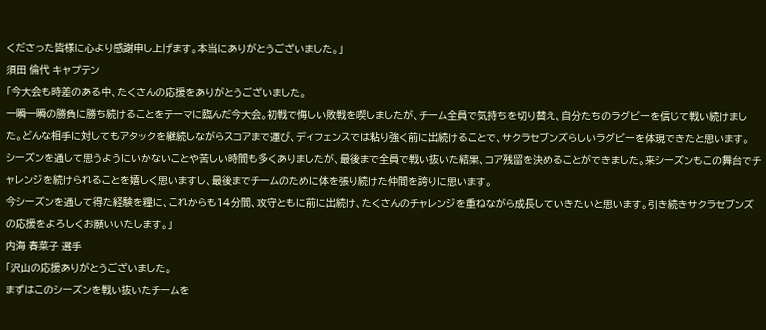くださった皆様に心より感謝申し上げます。本当にありがとうございました。」
須田 倫代 キャプテン
「今大会も時差のある中、たくさんの応援をありがとうございました。
一瞬一瞬の勝負に勝ち続けることをテーマに臨んだ今大会。初戦で悔しい敗戦を喫しましたが、チーム全員で気持ちを切り替え、自分たちのラグビーを信じて戦い続けました。どんな相手に対してもアタックを継続しながらスコアまで運び、ディフェンスでは粘り強く前に出続けることで、サクラセブンズらしいラグビーを体現できたと思います。
シーズンを通して思うようにいかないことや苦しい時間も多くありましたが、最後まで全員で戦い抜いた結果、コア残留を決めることができました。来シーズンもこの舞台でチャレンジを続けられることを嬉しく思いますし、最後までチームのために体を張り続けた仲間を誇りに思います。
今シーズンを通して得た経験を糧に、これからも14分間、攻守ともに前に出続け、たくさんのチャレンジを重ねながら成長していきたいと思います。引き続きサクラセブンズの応援をよろしくお願いいたします。」
内海 春菜子 選手
「沢山の応援ありがとうございました。
まずはこのシーズンを戦い抜いたチームを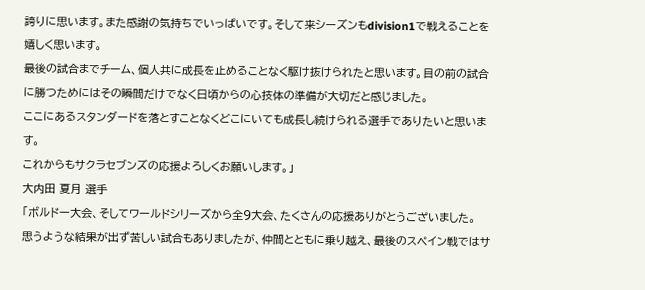誇りに思います。また感謝の気持ちでいっぱいです。そして来シーズンもdivision1で戦えることを嬉しく思います。
最後の試合までチーム、個人共に成長を止めることなく駆け抜けられたと思います。目の前の試合に勝つためにはその瞬間だけでなく日頃からの心技体の準備が大切だと感じました。
ここにあるスタンダードを落とすことなくどこにいても成長し続けられる選手でありたいと思います。
これからもサクラセブンズの応援よろしくお願いします。」
大内田 夏月 選手
「ボルドー大会、そしてワールドシリーズから全9大会、たくさんの応援ありがとうございました。
思うような結果が出ず苦しい試合もありましたが、仲間とともに乗り越え、最後のスペイン戦ではサ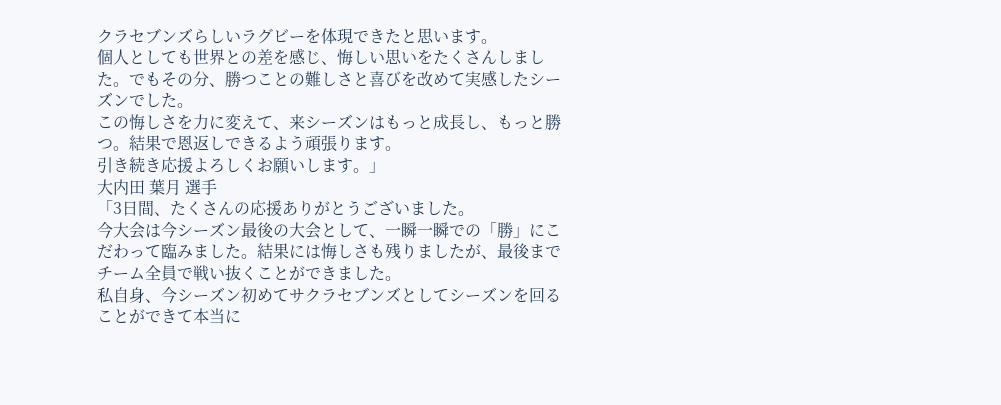クラセブンズらしいラグビーを体現できたと思います。
個人としても世界との差を感じ、悔しい思いをたくさんしました。でもその分、勝つことの難しさと喜びを改めて実感したシーズンでした。
この悔しさを力に変えて、来シーズンはもっと成長し、もっと勝つ。結果で恩返しできるよう頑張ります。
引き続き応援よろしくお願いします。」
大内田 葉月 選手
「3日間、たくさんの応援ありがとうございました。
今大会は今シーズン最後の大会として、一瞬一瞬での「勝」にこだわって臨みました。結果には悔しさも残りましたが、最後までチーム全員で戦い抜くことができました。
私自身、今シーズン初めてサクラセブンズとしてシーズンを回ることができて本当に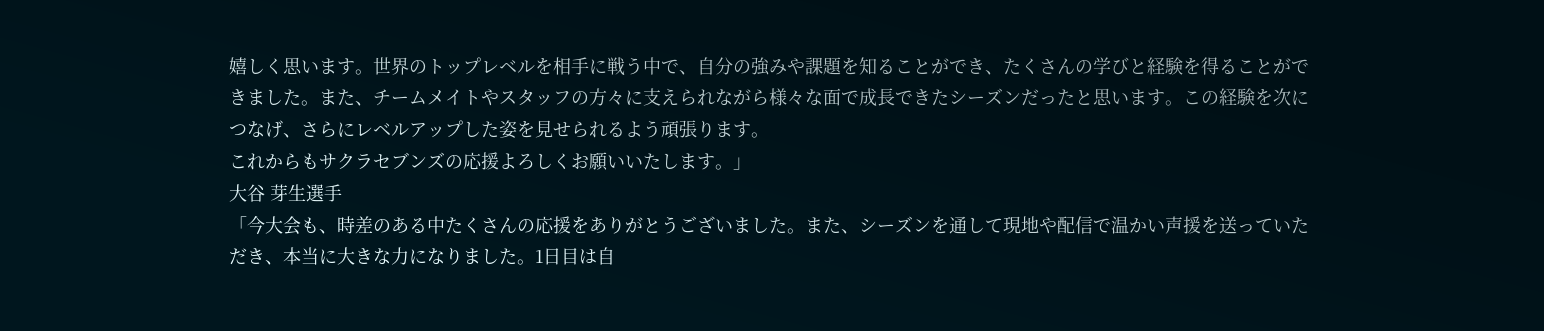嬉しく思います。世界のトップレベルを相手に戦う中で、自分の強みや課題を知ることができ、たくさんの学びと経験を得ることができました。また、チームメイトやスタッフの方々に支えられながら様々な面で成長できたシーズンだったと思います。この経験を次につなげ、さらにレベルアップした姿を見せられるよう頑張ります。
これからもサクラセブンズの応援よろしくお願いいたします。」
大谷 芽生選手
「今大会も、時差のある中たくさんの応援をありがとうございました。また、シーズンを通して現地や配信で温かい声援を送っていただき、本当に大きな力になりました。1日目は自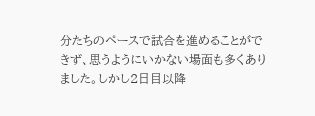分たちのペースで試合を進めることができず、思うようにいかない場面も多くありました。しかし2日目以降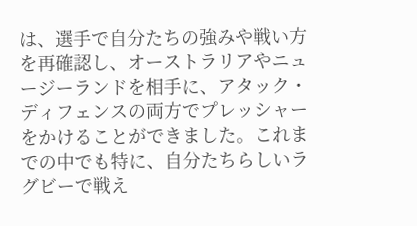は、選手で自分たちの強みや戦い方を再確認し、オーストラリアやニュージーランドを相手に、アタック・ディフェンスの両方でプレッシャーをかけることができました。これまでの中でも特に、自分たちらしいラグビーで戦え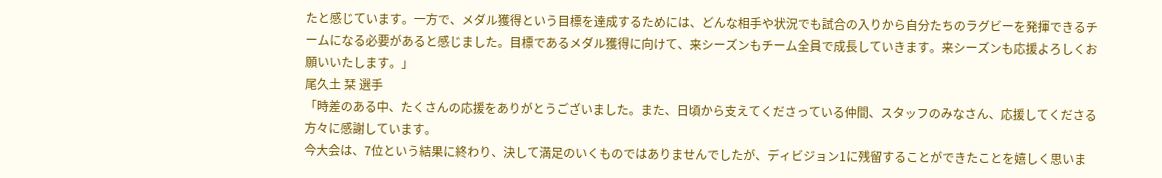たと感じています。一方で、メダル獲得という目標を達成するためには、どんな相手や状況でも試合の入りから自分たちのラグビーを発揮できるチームになる必要があると感じました。目標であるメダル獲得に向けて、来シーズンもチーム全員で成長していきます。来シーズンも応援よろしくお願いいたします。」
尾久土 栞 選手
「時差のある中、たくさんの応援をありがとうございました。また、日頃から支えてくださっている仲間、スタッフのみなさん、応援してくださる方々に感謝しています。
今大会は、7位という結果に終わり、決して満足のいくものではありませんでしたが、ディビジョン1に残留することができたことを嬉しく思いま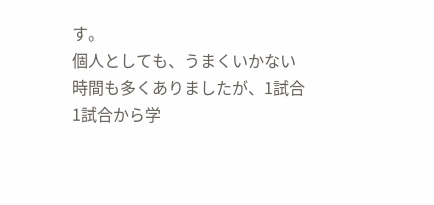す。
個人としても、うまくいかない時間も多くありましたが、1試合1試合から学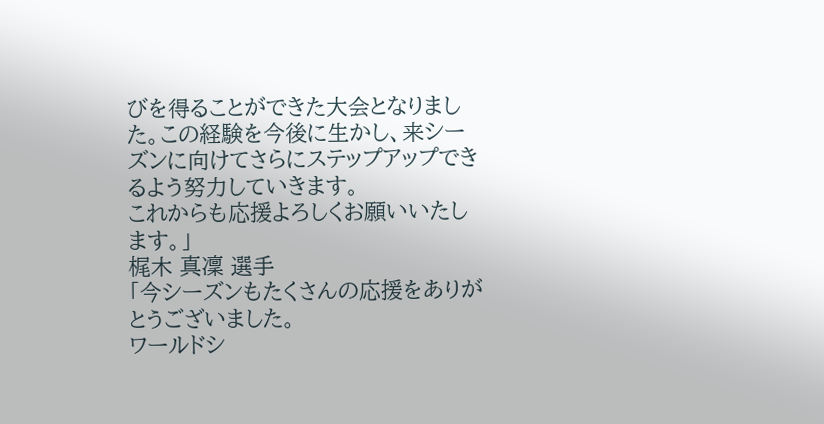びを得ることができた大会となりました。この経験を今後に生かし、来シーズンに向けてさらにステップアップできるよう努力していきます。
これからも応援よろしくお願いいたします。」
梶木 真凜 選手
「今シーズンもたくさんの応援をありがとうございました。
ワールドシ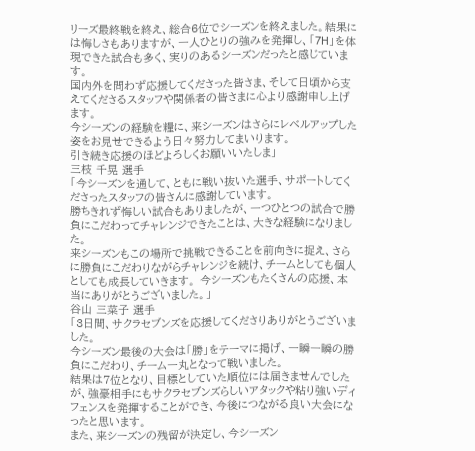リーズ最終戦を終え、総合6位でシーズンを終えました。結果には悔しさもありますが、一人ひとりの強みを発揮し、「7H」を体現できた試合も多く、実りのあるシーズンだったと感じています。
国内外を問わず応援してくださった皆さま、そして日頃から支えてくださるスタッフや関係者の皆さまに心より感謝申し上げます。
今シーズンの経験を糧に、来シーズンはさらにレベルアップした姿をお見せできるよう日々努力してまいります。
引き続き応援のほどよろしくお願いいたしま」
三枝 千晃 選手
「今シーズンを通して、ともに戦い抜いた選手、サポートしてくださったスタッフの皆さんに感謝しています。
勝ちきれず悔しい試合もありましたが、一つひとつの試合で勝負にこだわってチャレンジできたことは、大きな経験になりました。
来シーズンもこの場所で挑戦できることを前向きに捉え、さらに勝負にこだわりながらチャレンジを続け、チームとしても個人としても成長していきます。 今シーズンもたくさんの応援、本当にありがとうございました。」
谷山 三菜子 選手
「3日間、サクラセブンズを応援してくださりありがとうございました。
今シーズン最後の大会は「勝」をテーマに掲げ、一瞬一瞬の勝負にこだわり、チーム一丸となって戦いました。
結果は7位となり、目標としていた順位には届きませんでしたが、強豪相手にもサクラセブンズらしいアタックや粘り強いディフェンスを発揮することができ、今後につながる良い大会になったと思います。
また、来シーズンの残留が決定し、今シーズン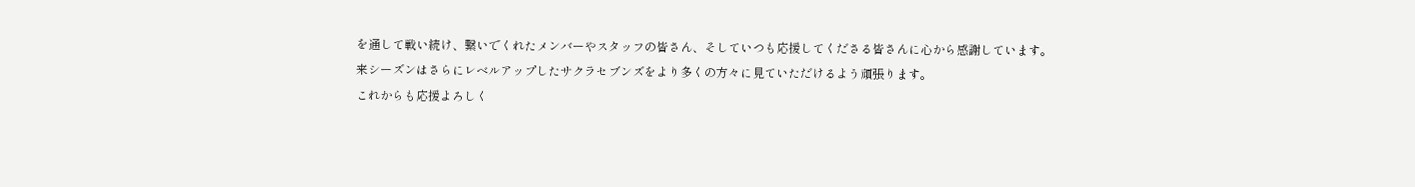を通して戦い続け、繋いでくれたメンバーやスタッフの皆さん、そしていつも応援してくださる皆さんに心から感謝しています。
来シーズンはさらにレベルアップしたサクラセブンズをより多くの方々に見ていただけるよう頑張ります。
これからも応援よろしく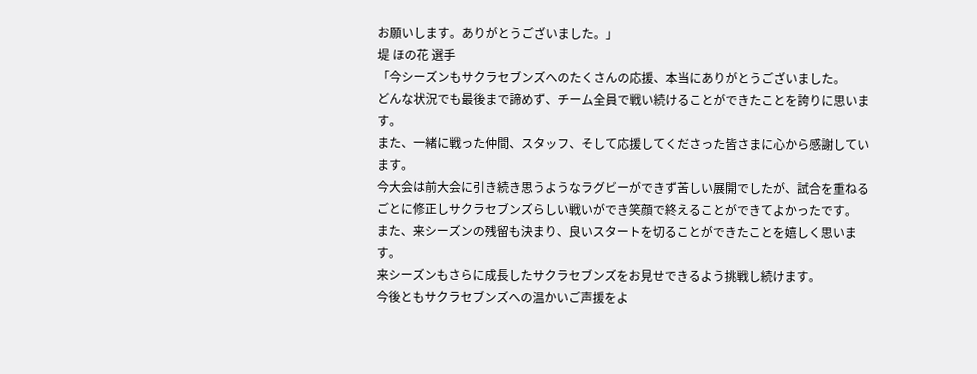お願いします。ありがとうございました。」
堤 ほの花 選手
「今シーズンもサクラセブンズへのたくさんの応援、本当にありがとうございました。
どんな状況でも最後まで諦めず、チーム全員で戦い続けることができたことを誇りに思います。
また、一緒に戦った仲間、スタッフ、そして応援してくださった皆さまに心から感謝しています。
今大会は前大会に引き続き思うようなラグビーができず苦しい展開でしたが、試合を重ねるごとに修正しサクラセブンズらしい戦いができ笑顔で終えることができてよかったです。
また、来シーズンの残留も決まり、良いスタートを切ることができたことを嬉しく思います。
来シーズンもさらに成長したサクラセブンズをお見せできるよう挑戦し続けます。
今後ともサクラセブンズへの温かいご声援をよ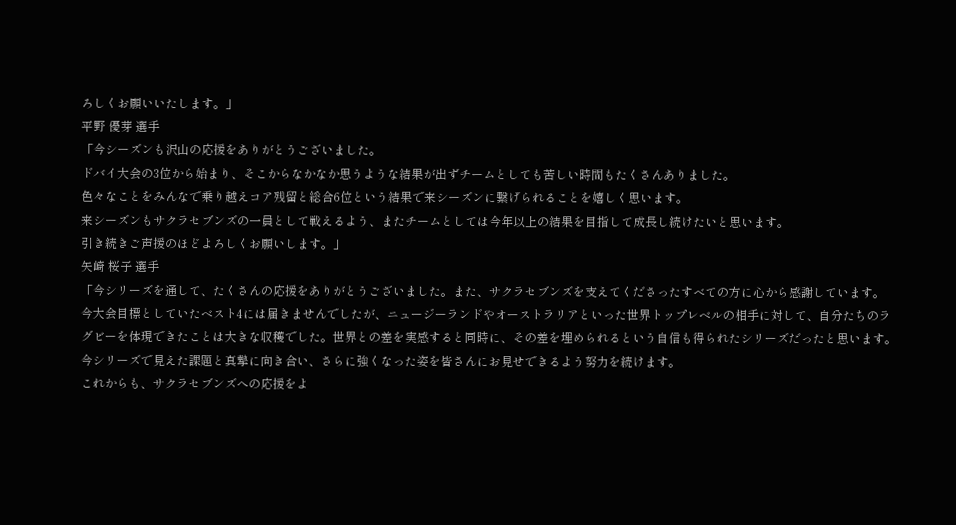ろしくお願いいたします。」
平野 優芽 選手
「今シーズンも沢山の応援をありがとうございました。
ドバイ大会の3位から始まり、そこからなかなか思うような結果が出ずチームとしても苦しい時間もたくさんありました。
色々なことをみんなで乗り越えコア残留と総合6位という結果で来シーズンに繋げられることを嬉しく思います。
来シーズンもサクラセブンズの一員として戦えるよう、またチームとしては今年以上の結果を目指して成長し続けたいと思います。
引き続きご声援のほどよろしくお願いします。」
矢崎 桜子 選手
「今シリーズを通して、たくさんの応援をありがとうございました。また、サクラセブンズを支えてくださったすべての方に心から感謝しています。
今大会目標としていたベスト4には届きませんでしたが、ニュージーランドやオーストラリアといった世界トップレベルの相手に対して、自分たちのラグビーを体現できたことは大きな収穫でした。世界との差を実感すると同時に、その差を埋められるという自信も得られたシリーズだったと思います。
今シリーズで見えた課題と真摯に向き合い、さらに強くなった姿を皆さんにお見せできるよう努力を続けます。
これからも、サクラセブンズへの応援をよ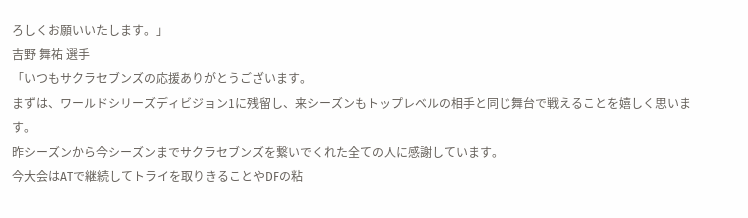ろしくお願いいたします。」
吉野 舞祐 選手
「いつもサクラセブンズの応援ありがとうございます。
まずは、ワールドシリーズディビジョン1に残留し、来シーズンもトップレベルの相手と同じ舞台で戦えることを嬉しく思います。
昨シーズンから今シーズンまでサクラセブンズを繋いでくれた全ての人に感謝しています。
今大会はATで継続してトライを取りきることやDFの粘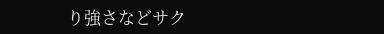り強さなどサク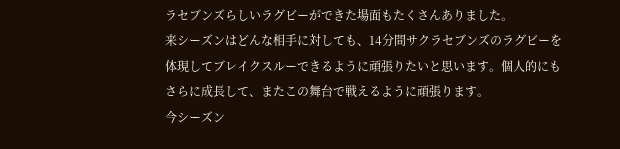ラセブンズらしいラグビーができた場面もたくさんありました。
来シーズンはどんな相手に対しても、14分間サクラセブンズのラグビーを体現してブレイクスルーできるように頑張りたいと思います。個人的にもさらに成長して、またこの舞台で戦えるように頑張ります。
今シーズン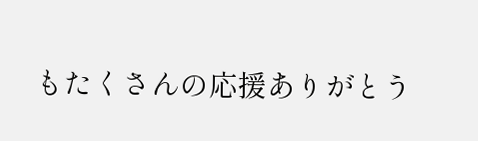もたくさんの応援ありがとう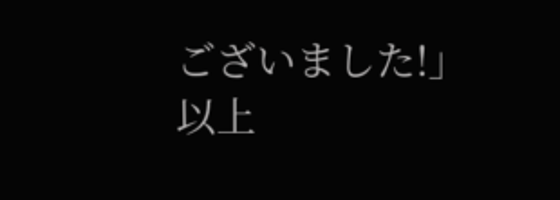ございました!」
以上